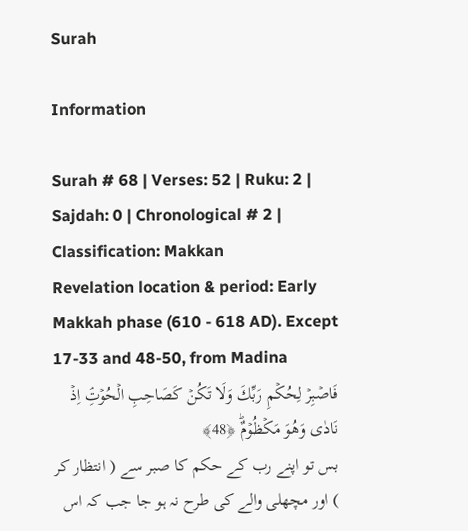Surah

Information

Surah # 68 | Verses: 52 | Ruku: 2 | Sajdah: 0 | Chronological # 2 | Classification: Makkan
Revelation location & period: Early Makkah phase (610 - 618 AD). Except 17-33 and 48-50, from Madina
فَاصۡبِرۡ لِحُكۡمِ رَبِّكَ وَلَا تَكُنۡ كَصَاحِبِ الۡحُوۡتِ‌ۘ اِذۡ نَادٰى وَهُوَ مَكۡظُوۡمٌؕ ﴿48﴾
بس تو اپنے رب کے حکم کا صبر سے ( انتظار کر ) اور مچھلی والے کی طرح نہ ہو جا جب کہ اس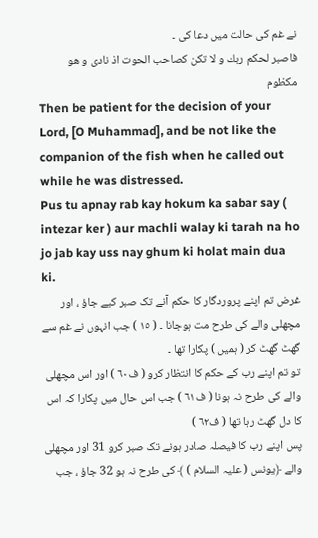نے غم کی حالت میں دعا کی ۔
فاصبر لحكم ربك و لا تكن كصاحب الحوت اذ نادى و هو مكظوم
Then be patient for the decision of your Lord, [O Muhammad], and be not like the companion of the fish when he called out while he was distressed.
Pus tu apnay rab kay hokum ka sabar say ( intezar ker ) aur machli walay ki tarah na ho jo jab kay uss nay ghum ki holat main dua ki.
غرض تم اپنے پروردگار کا حکم آنے تک صبر کیے جاؤ ، اور مچھلی والے کی طرح مت ہوجانا ۔ ( ١٥ ) جب انہوں نے غم سے گھٹ گھٹ کر ( ہمیں ) پکارا تھا ۔
تو تم اپنے رب کے حکم کا انتظار کرو ( ف٦۰ ) اور اس مچھلی والے کی طرح نہ ہونا ( ف٦۱ ) جب اس حال میں پکارا کہ اس کا دل گھٹ رہا تھا ( ف٦۲ )
پس اپنے رب کا فیصلہ صادر ہونے تک صبر کرو 31 اور مچھلی والے ﴿یونس ( علیہ السلام ) ﴾ کی طرح نہ ہو 32 جاؤ ، جب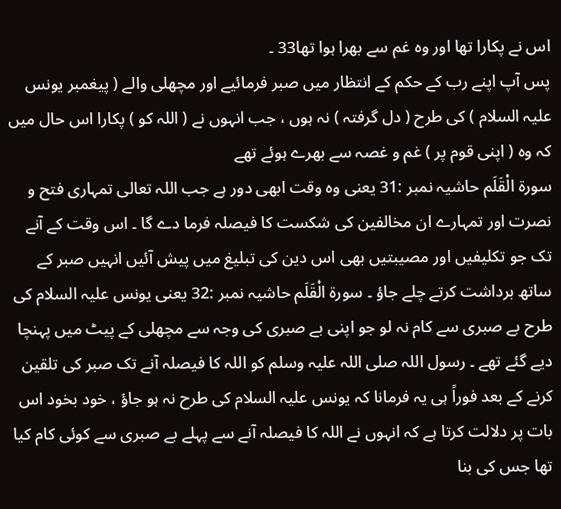اس نے پکارا تھا اور وہ غم سے بھرا ہوا تھا33 ۔
پس آپ اپنے رب کے حکم کے انتظار میں صبر فرمائیے اور مچھلی والے ( پیغمبر یونس علیہ السلام ) کی طرح ( دل گرفتہ ) نہ ہوں ، جب انہوں نے ( اللہ کو ) پکارا اس حال میں کہ وہ ( اپنی قوم پر ) غم و غصہ سے بھرے ہوئے تھے
سورة الْقَلَم حاشیہ نمبر :31 یعنی وہ وقت ابھی دور ہے جب اللہ تعالی تمہاری فتح و نصرت اور تمہارے ان مخالفین کی شکست کا فیصلہ فرما دے گا ۔ اس وقت کے آنے تک جو تکلیفیں اور مصیبتیں بھی اس دین کی تبلیغ میں پیش آئیں انہیں صبر کے ساتھ برداشت کرتے چلے جاؤ ۔ سورة الْقَلَم حاشیہ نمبر :32 یعنی یونس علیہ السلام کی طرح بے صبری سے کام نہ لو جو اپنی بے صبری کی وجہ سے مچھلی کے پیٹ میں پہنچا دیے گئے تھے ۔ رسول اللہ صلی اللہ علیہ وسلم کو اللہ کا فیصلہ آنے تک صبر کی تلقین کرنے کے بعد فوراً ہی یہ فرمانا کہ یونس علیہ السلام کی طرح نہ ہو جاؤ ، خود بخود اس بات پر دلالت کرتا ہے کہ انہوں نے اللہ کا فیصلہ آنے سے پہلے بے صبری سے کوئی کام کیا تھا جس کی بنا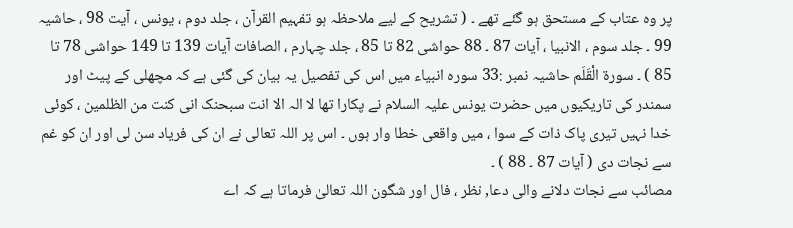پر وہ عتاب کے مستحق ہو گئے تھے ۔ ( تشریح کے لیے ملاحظہ ہو تفہیم القرآن ، جلد دوم ، یونس ، آیت 98 ، حاشیہ 99 ۔ جلد سوم ، الانبیا ، آیات 87 ۔ 88 حواشی 82 تا 85 ، جلد چہارم ، الصافات آیات 139 تا 149 حواشی 78 تا 85 ) ۔ سورة الْقَلَم حاشیہ نمبر :33 سورہ انبیاء میں اس کی تفصیل یہ بیان کی گئی ہے کہ مچھلی کے پیٹ اور سمندر کی تاریکیوں میں حضرت یونس علیہ السلام نے پکارا تھا لا الہ الا انت سبحنک انی کنت من الظلمین ، کوئی خدا نہیں تیری پاک ذات کے سوا ، میں واقعی خطا وار ہوں ۔ اس پر اللہ تعالی نے ان کی فریاد سن لی اور ان کو غم سے نجات دی ( آیات 87 ۔ 88 ) ۔
مصائب سے نجات دلانے والی دعا, نظر ، فال اور شگون اللہ تعالیٰ فرماتا ہے کہ اے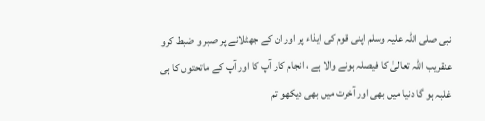نبی صلی اللہ علیہ وسلم اپنی قوم کی ایذاء پر اور ان کے جھٹلانے پر صبر و ضبط کرو عنقریب اللہ تعالیٰ کا فیصلہ ہونے والا ہے ، انجام کار آپ کا اور آپ کے ماتحتوں کا ہی غلبہ ہو گا دنیا میں بھی اور آخرت میں بھی دیکھو تم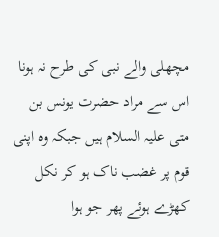مچھلی والے نبی کی طرح نہ ہونا اس سے مراد حضرت یونس بن متی علیہ السلام ہیں جبکہ وہ اپنی قوم پر غضب ناک ہو کر نکل کھڑے ہوئے پھر جو ہوا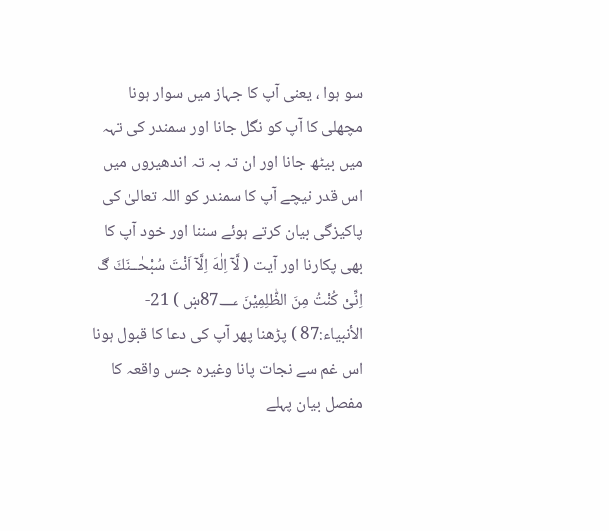سو ہوا ، یعنی آپ کا جہاز میں سوار ہونا مچھلی کا آپ کو نگل جانا اور سمندر کی تہہ میں بیٹھ جانا اور ان تہ بہ تہ اندھیروں میں اس قدر نیچے آپ کا سمندر کو اللہ تعالیٰ کی پاکیزگی بیان کرتے ہوئے سننا اور خود آپ کا بھی پکارنا اور آیت ( لَّآ اِلٰهَ اِلَّآ اَنْتَ سُبْحٰــنَكَ ڰ اِنِّىْ كُنْتُ مِنَ الظّٰلِمِيْنَ 87؀ښ ) 21- الأنبياء:87 ) پڑھنا پھر آپ کی دعا کا قبول ہونا اس غم سے نجات پانا وغیرہ جس واقعہ کا مفصل بیان پہلے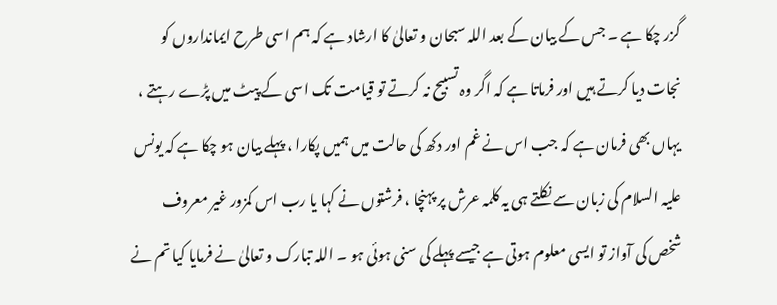گزر چکا ہے ۔ جس کے بیان کے بعد اللہ سبحان و تعالیٰ کا ارشاد ہے کہ ہم اسی طرح ایمانداروں کو نجات دیا کرتے ہیں اور فرماتا ہے کہ اگر وہ تسبیح نہ کرتے تو قیامت تک اسی کے پیٹ میں پڑے رہتے ، یہاں بھی فرمان ہے کہ جب اس نے غم اور دکھ کی حالت میں ہمیں پکارا ، پہلے بیان ہو چکا ہے کہ یونس علیہ السلام کی زبان سے نکلتے ہی یہ کلمہ عرش پر پہنچا ، فرشتوں نے کہا یا رب اس کمزور غیر معروف شخص کی آواز تو ایسی معلوم ہوتی ہے جیسے پہلے کی سنی ہوئی ہو ۔ اللہ تبارک و تعالیٰ نے فرمایا کیا تم نے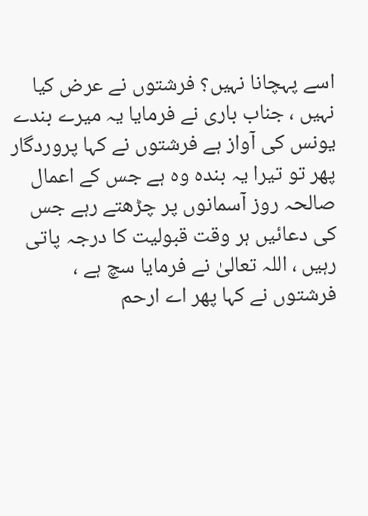اسے پہچانا نہیں؟ فرشتوں نے عرض کیا نہیں ، جناب باری نے فرمایا یہ میرے بندے یونس کی آواز ہے فرشتوں نے کہا پروردگار پھر تو تیرا یہ بندہ وہ ہے جس کے اعمال صالحہ روز آسمانوں پر چڑھتے رہے جس کی دعائیں ہر وقت قبولیت کا درجہ پاتی رہیں ، اللہ تعالیٰ نے فرمایا سچ ہے ، فرشتوں نے کہا پھر اے ارحم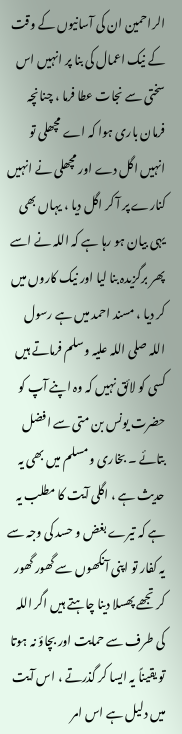الراحمین ان کی آسانیوں کے وقت کے نیک اعمال کی بنا پر انہیں اس سختی سے نجات عطا فرما ، چنانچہ فرمان باری ہوا کہ اے مچھلی تو انہیں اگل دے اور مچھلی نے انہیں کنارے پر آ کر اگل دیا ، یہاں بھی یہی بیان ہو رہا ہے کہ اللہ نے اسے پھر برگزیدہ بنا لیا اور نیک کاروں میں کر دیا ، مسند احمد میں ہے رسول اللہ صلی اللہ علیہ وسلم فرماتے ہیں کسی کو لائق نہیں کہ وہ اپنے آپ کو حضرت یونس بن متی سے افضل بتائے ۔ بخاری و مسلم میں بھی یہ حدیث ہے ، اگلی آیت کا مطلب یہ ہے کہ تیرے بغض و حسد کی وجہ سے یہ کفار تو اپنی آنکھوں سے گھور گھور کر تجھے پھسلا دینا چاہتے ہیں اگر اللہ کی طرف سے حمایت اور بچاؤ نہ ہوتا تو یقیناً یہ ایسا کر گذرتے ، اس آیت میں دلیل ہے اس امر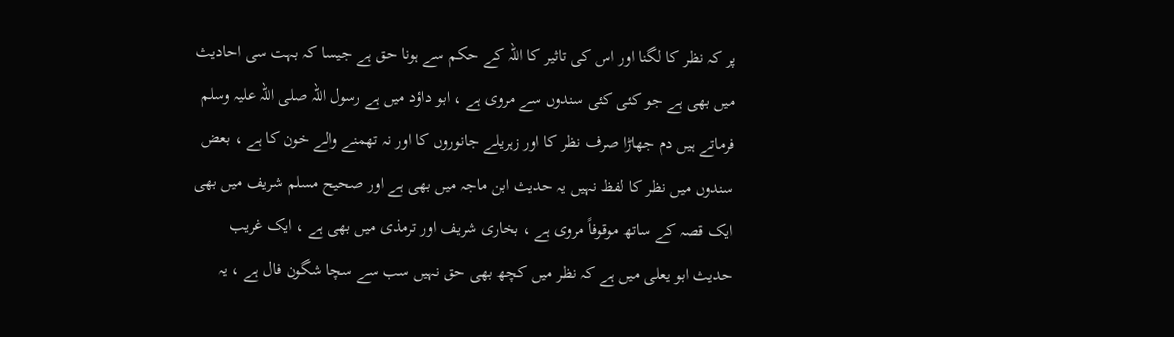پر کہ نظر کا لگنا اور اس کی تاثیر کا اللہ کے حکم سے ہونا حق ہے جیسا کہ بہت سی احادیث میں بھی ہے جو کئی کئی سندوں سے مروی ہے ، ابو داؤد میں ہے رسول اللہ صلی اللہ علیہ وسلم فرماتے ہیں دم جھاڑا صرف نظر کا اور زہریلے جانوروں کا اور نہ تھمنے والے خون کا ہے ، بعض سندوں میں نظر کا لفظ نہیں یہ حدیث ابن ماجہ میں بھی ہے اور صحیح مسلم شریف میں بھی ایک قصہ کے ساتھ موقوفاً مروی ہے ، بخاری شریف اور ترمذی میں بھی ہے ، ایک غریب حدیث ابو یعلی میں ہے کہ نظر میں کچھ بھی حق نہیں سب سے سچا شگون فال ہے ، یہ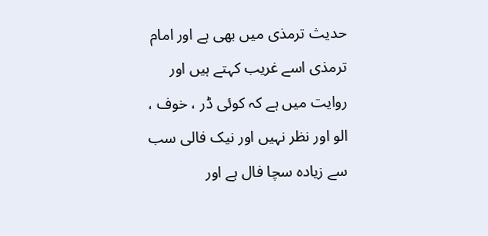حدیث ترمذی میں بھی ہے اور امام ترمذی اسے غریب کہتے ہیں اور روایت میں ہے کہ کوئی ڈر ، خوف ، الو اور نظر نہیں اور نیک فالی سب سے زیادہ سچا فال ہے اور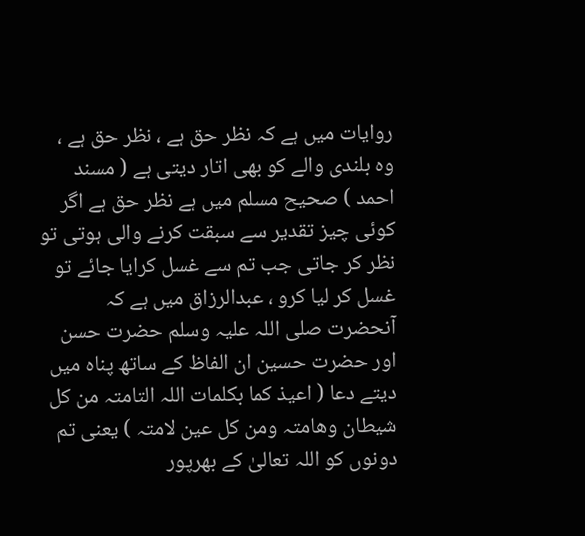روایات میں ہے کہ نظر حق ہے ، نظر حق ہے ، وہ بلندی والے کو بھی اتار دیتی ہے ( مسند احمد ) صحیح مسلم میں ہے نظر حق ہے اگر کوئی چیز تقدیر سے سبقت کرنے والی ہوتی تو نظر کر جاتی جب تم سے غسل کرایا جائے تو غسل کر لیا کرو ، عبدالرزاق میں ہے کہ آنحضرت صلی اللہ علیہ وسلم حضرت حسن اور حضرت حسین ان الفاظ کے ساتھ پناہ میں دیتے دعا ( اعیذ کما بکلمات اللہ التامتہ من کل شیطان وھامتہ ومن کل عین لامتہ ) یعنی تم دونوں کو اللہ تعالیٰ کے بھرپور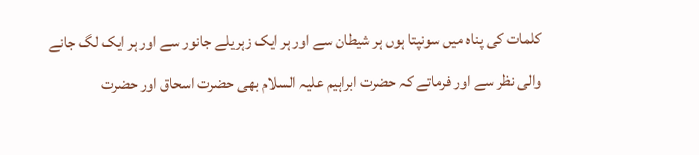کلمات کی پناہ میں سونپتا ہوں ہر شیطان سے اور ہر ایک زہریلے جانور سے اور ہر ایک لگ جانے والی نظر سے اور فرماتے کہ حضرت ابراہیم علیہ السلام بھی حضرت اسحاق اور حضرت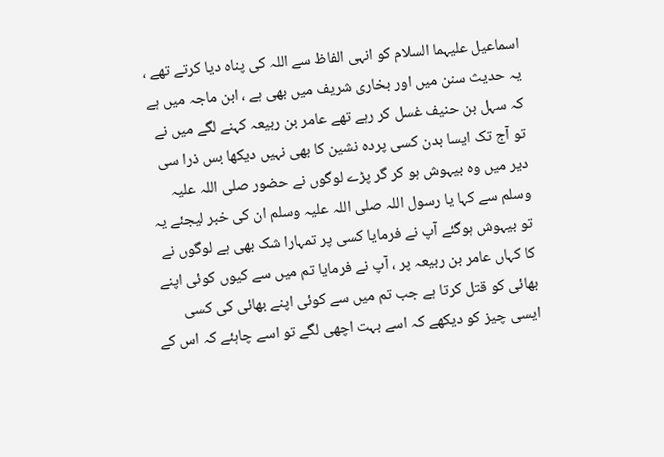اسماعیل علیہما السلام کو انہی الفاظ سے اللہ کی پناہ دیا کرتے تھے ، یہ حدیث سنن میں اور بخاری شریف میں بھی ہے ، ابن ماجہ میں ہے کہ سہل بن حنیف غسل کر رہے تھے عامر بن ربیعہ کہنے لگے میں نے تو آج تک ایسا بدن کسی پردہ نشین کا بھی نہیں دیکھا بس ذرا سی دیر میں وہ بیہوش ہو کر گر پڑے لوگوں نے حضور صلی اللہ علیہ وسلم سے کہا یا رسول اللہ صلی اللہ علیہ وسلم ان کی خبر لیجئے یہ تو بیہوش ہوگئے آپ نے فرمایا کسی پر تمہارا شک بھی ہے لوگوں نے کا کہاں عامر بن ربیعہ پر ، آپ نے فرمایا تم میں سے کیوں کوئی اپنے بھائی کو قتل کرتا ہے جب تم میں سے کوئی اپنے بھائی کی کسی ایسی چیز کو دیکھے کہ اسے بہت اچھی لگے تو اسے چاہئے کہ اس کے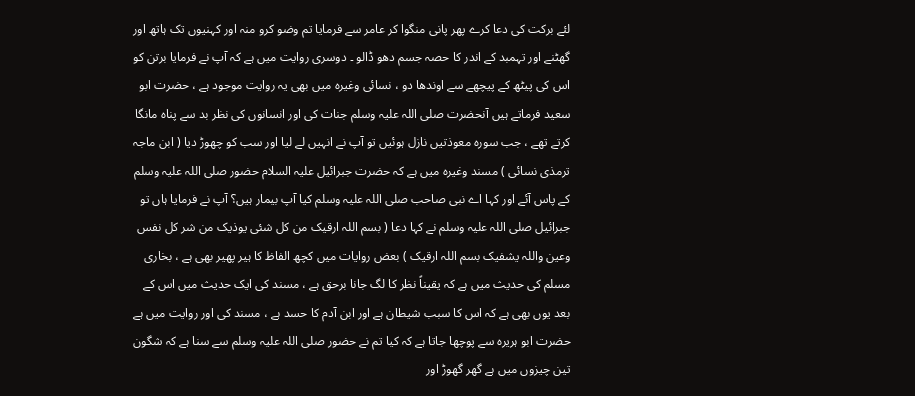لئے برکت کی دعا کرے پھر پانی منگوا کر عامر سے فرمایا تم وضو کرو منہ اور کہنیوں تک ہاتھ اور گھٹنے اور تہمبد کے اندر کا حصہ جسم دھو ڈالو ۔ دوسری روایت میں ہے کہ آپ نے فرمایا برتن کو اس کی پیٹھ کے پیچھے سے اوندھا دو ، نسائی وغیرہ میں بھی یہ روایت موجود ہے ، حضرت ابو سعید فرماتے ہیں آنحضرت صلی اللہ علیہ وسلم جنات کی اور انسانوں کی نظر بد سے پناہ مانگا کرتے تھے ، جب سورہ معوذتیں نازل ہوئیں تو آپ نے انہیں لے لیا اور سب کو چھوڑ دیا ( ابن ماجہ ترمذی نسائی ) مسند وغیرہ میں ہے کہ حضرت جبرائیل علیہ السلام حضور صلی اللہ علیہ وسلم کے پاس آئے اور کہا اے نبی صاحب صلی اللہ علیہ وسلم کیا آپ بیمار ہیں؟ آپ نے فرمایا ہاں تو جبرائیل صلی اللہ علیہ وسلم نے کہا دعا ( بسم اللہ ارقیک من کل شئی یوذیک من شر کل نفس وعین واللہ یشفیک بسم اللہ ارقیک ) بعض روایات میں کچھ الفاظ کا ہیر پھیر بھی ہے ، بخاری مسلم کی حدیث میں ہے کہ یقیناً نظر کا لگ جانا برحق ہے ، مسند کی ایک حدیث میں اس کے بعد یوں بھی ہے کہ اس کا سبب شیطان ہے اور ابن آدم کا حسد ہے ، مسند کی اور روایت میں ہے حضرت ابو ہریرہ سے پوچھا جاتا ہے کہ کیا تم نے حضور صلی اللہ علیہ وسلم سے سنا ہے کہ شگون تین چیزوں میں ہے گھر گھوڑ اور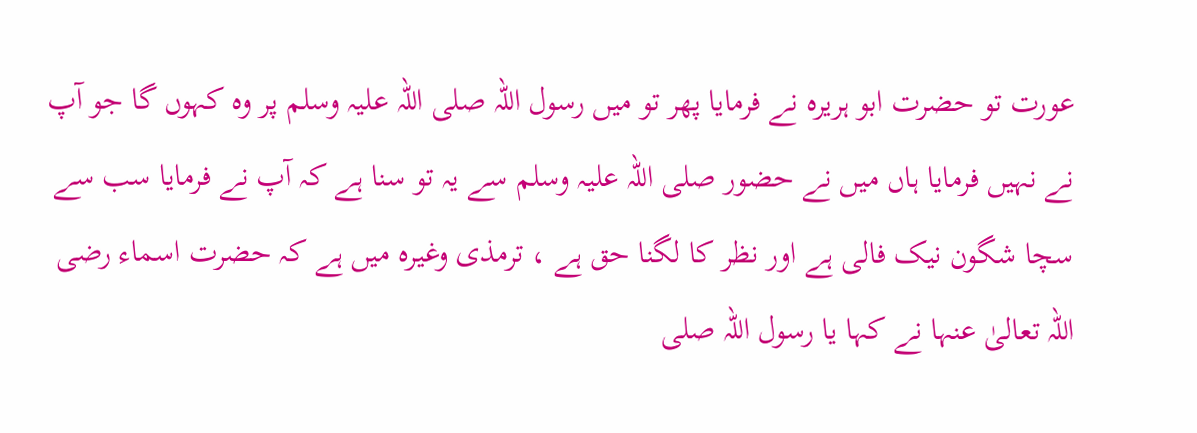عورت تو حضرت ابو ہریرہ نے فرمایا پھر تو میں رسول اللہ صلی اللہ علیہ وسلم پر وہ کہوں گا جو آپ نے نہیں فرمایا ہاں میں نے حضور صلی اللہ علیہ وسلم سے یہ تو سنا ہے کہ آپ نے فرمایا سب سے سچا شگون نیک فالی ہے اور نظر کا لگنا حق ہے ، ترمذی وغیرہ میں ہے کہ حضرت اسماء رضی اللہ تعالیٰ عنہا نے کہا یا رسول اللہ صلی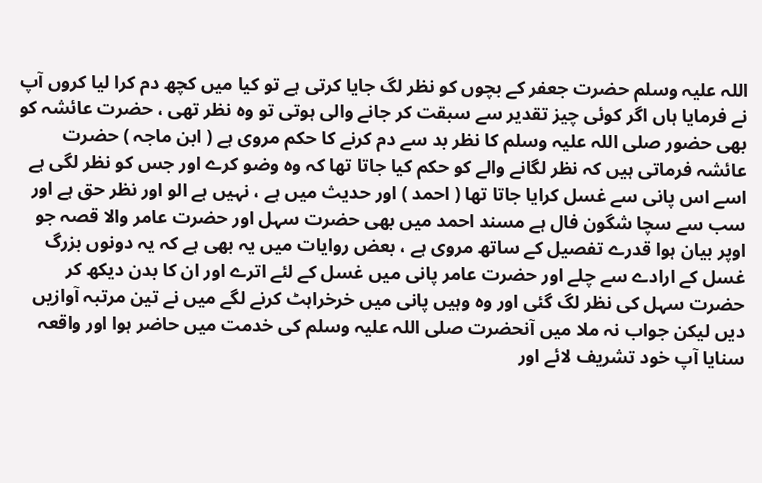اللہ علیہ وسلم حضرت جعفر کے بچوں کو نظر لگ جایا کرتی ہے تو کیا میں کچھ دم کرا لیا کروں آپ نے فرمایا ہاں اگر کوئی چیز تقدیر سے سبقت کر جانے والی ہوتی تو وہ نظر تھی ، حضرت عائشہ کو بھی حضور صلی اللہ علیہ وسلم کا نظر بد سے دم کرنے کا حکم مروی ہے ( ابن ماجہ ) حضرت عائشہ فرماتی ہیں کہ نظر لگانے والے کو حکم کیا جاتا تھا کہ وہ وضو کرے اور جس کو نظر لگی ہے اسے اس پانی سے غسل کرایا جاتا تھا ( احمد ) اور حدیث میں ہے ، نہیں ہے الو اور نظر حق ہے اور سب سے سچا شگون فال ہے مسند احمد میں بھی حضرت سہل اور حضرت عامر والا قصہ جو اوپر بیان ہوا قدرے تفصیل کے ساتھ مروی ہے ، بعض روایات میں یہ بھی ہے کہ یہ دونوں بزرگ غسل کے ارادے سے چلے اور حضرت عامر پانی میں غسل کے لئے اترے اور ان کا بدن دیکھ کر حضرت سہل کی نظر لگ گئی اور وہ وہیں پانی میں خرخراہٹ کرنے لگے میں نے تین مرتبہ آوازیں دیں لیکن جواب نہ ملا میں آنحضرت صلی اللہ علیہ وسلم کی خدمت میں حاضر ہوا اور واقعہ سنایا آپ خود تشریف لائے اور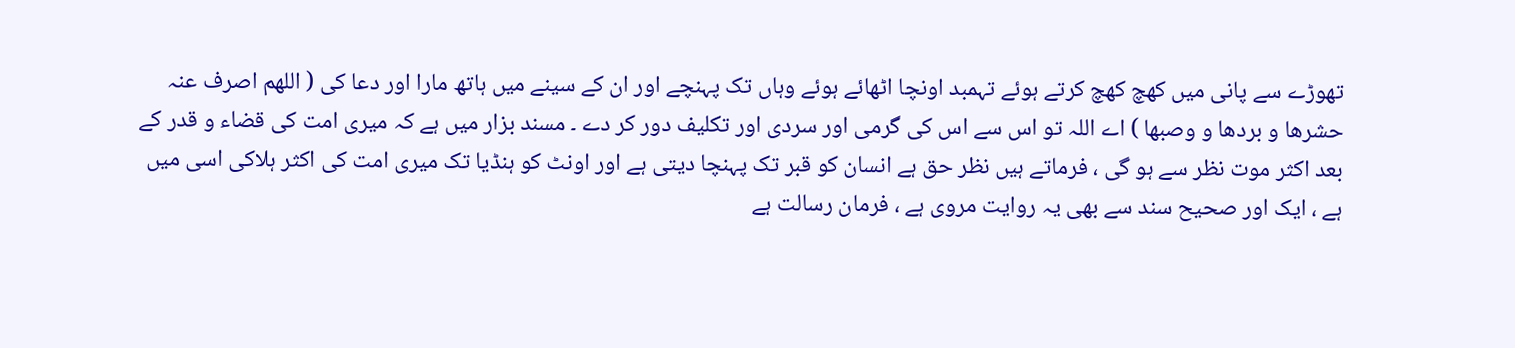تھوڑے سے پانی میں کھچ کھچ کرتے ہوئے تہمبد اونچا اٹھائے ہوئے وہاں تک پہنچے اور ان کے سینے میں ہاتھ مارا اور دعا کی ( اللھم اصرف عنہ حشرھا و بردھا و وصبھا ) اے اللہ تو اس سے اس کی گرمی اور سردی اور تکلیف دور کر دے ۔ مسند بزار میں ہے کہ میری امت کی قضاء و قدر کے بعد اکثر موت نظر سے ہو گی ، فرماتے ہیں نظر حق ہے انسان کو قبر تک پہنچا دیتی ہے اور اونٹ کو ہنڈیا تک میری امت کی اکثر ہلاکی اسی میں ہے ، ایک اور صحیح سند سے بھی یہ روایت مروی ہے ، فرمان رسالت ہے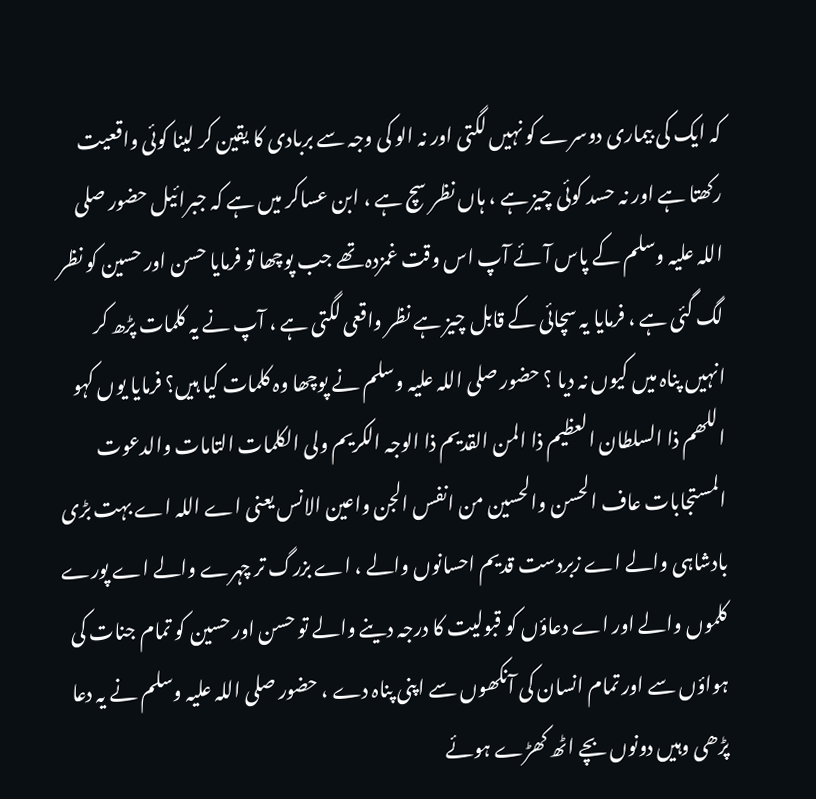کہ ایک کی بیماری دوسرے کو نہیں لگتی اور نہ الو کی وجہ سے بربادی کا یقین کر لینا کوئی واقعیت رکھتا ہے اور نہ حسد کوئی چیز ہے ، ہاں نظر سچ ہے ، ابن عساکر میں ہے کہ جبرائیل حضور صلی اللہ علیہ وسلم کے پاس آئے آپ اس وقت غمزدہ تھے جب پوچھا تو فرمایا حسن اور حسین کو نظر لگ گئی ہے ، فرمایا یہ سچائی کے قابل چیز ہے نظر واقعی لگتی ہے ، آپ نے یہ کلمات پڑھ کر انہیں پناہ میں کیوں نہ دیا ؟ حضور صلی اللہ علیہ وسلم نے پوچھا وہ کلمات کیا ہیں؟ فرمایا یوں کہو اللھم ذا السلطان العظیم ذا المن القدیم ذا الوجہ الکریم ولی الکلمات التامات والدعوت المستجابات عاف الحسن والحسین من انفس الجن واعین الانس یعنی اے اللہ اے بہت بڑی بادشاہی والے اے زبردست قدیم احسانوں والے ، اے بزرگ تر چہرے والے اے پورے کلموں والے اور اے دعاؤں کو قبولیت کا درجہ دینے والے تو حسن اور حسین کو تمام جنات کی ہواؤں سے اور تمام انسان کی آنکھوں سے اپنی پناہ دے ، حضور صلی اللہ علیہ وسلم نے یہ دعا پڑھی وہیں دونوں بچے اٹھ کھڑے ہوئے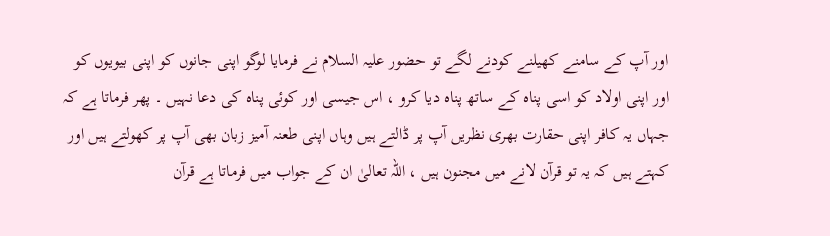اور آپ کے سامنے کھیلنے کودنے لگے تو حضور علیہ السلام نے فرمایا لوگو اپنی جانوں کو اپنی بیویوں کو اور اپنی اولاد کو اسی پناہ کے ساتھ پناہ دیا کرو ، اس جیسی اور کوئی پناہ کی دعا نہیں ۔ پھر فرماتا ہے کہ جہاں یہ کافر اپنی حقارت بھری نظریں آپ پر ڈالتے ہیں وہاں اپنی طعنہ آمیز زبان بھی آپ پر کھولتے ہیں اور کہتے ہیں کہ یہ تو قرآن لانے میں مجنون ہیں ، اللہ تعالیٰ ان کے جواب میں فرماتا ہے قرآن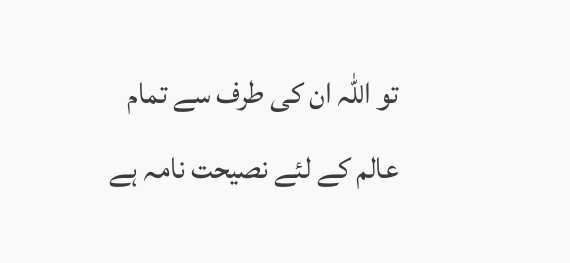تو اللہ ان کی طرف سے تمام عالم کے لئے نصیحت نامہ ہے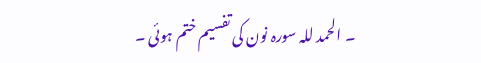۔ الحمد للہ سورہ نون کی تفسیم ختم ہوئی ۔